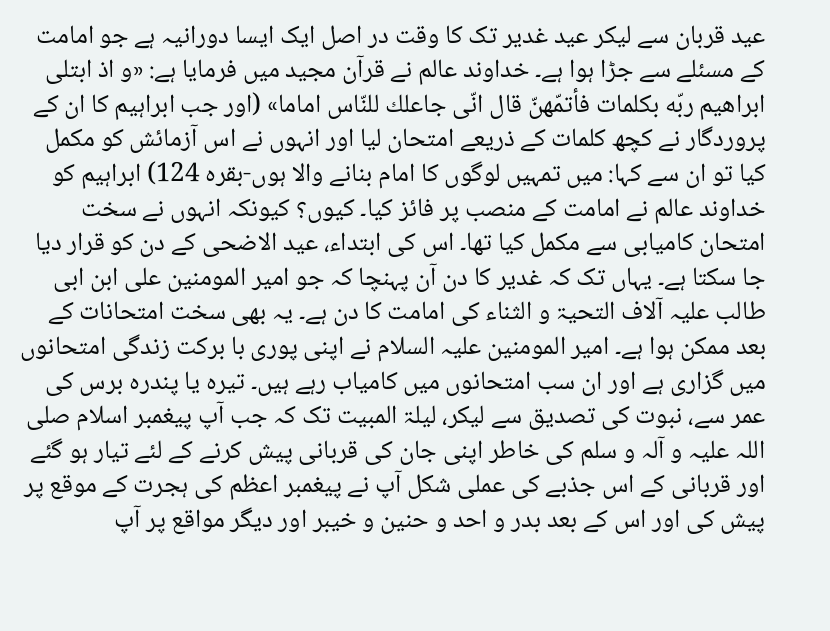عید قربان سے لیکر عید غدیر تک کا وقت در اصل ایک ایسا دورانیہ ہے جو امامت کے مسئلے سے جڑا ہوا ہے۔ خداوند عالم نے قرآن مجید میں فرمایا ہے: «و اذ ابتلى ابراهيم ربّه بكلمات فأتمّهنّ قال انّى جاعلك للنّاس اماما» (اور جب ابراہیم کا ان کے پروردگار نے کچھ کلمات کے ذریعے امتحان لیا اور انہوں نے اس آزمائش کو مکمل کیا تو ان سے کہا: میں تمہيں لوگوں کا امام بنانے والا ہوں-بقرہ 124) ابراہیم کو خداوند عالم نے امامت کے منصب پر فائز کیا۔ کیوں؟ کیونکہ انہوں نے سخت امتحان کامیابی سے مکمل کیا تھا۔ اس کی ابتداء، عید الاضحی کے دن کو قرار دیا جا سکتا ہے۔ یہاں تک کہ غدیر کا دن آن پہنچا کہ جو امیر المومنین علی ابن ابی طالب علیہ آلاف التحیۃ و الثناء کی امامت کا دن ہے۔ یہ بھی سخت امتحانات کے بعد ممکن ہوا ہے۔ امیر المومنین علیہ السلام نے اپنی پوری با برکت زندگی امتحانوں میں گزاری ہے اور ان سب امتحانوں میں کامیاب رہے ہيں۔ تیرہ یا پندرہ برس کی عمر سے، نبوت کی تصدیق سے لیکر، لیلۃ المبیت تک کہ جب آپ پیغمبر اسلام صلی اللہ علیہ و آلہ و سلم کی خاطر اپنی جان کی قربانی پیش کرنے کے لئے تیار ہو گئے اور قربانی کے اس جذبے کی عملی شکل آپ نے پیغمبر اعظم کی ہجرت کے موقع پر پیش کی اور اس کے بعد بدر و احد و حنین و خیبر اور دیگر مواقع پر آپ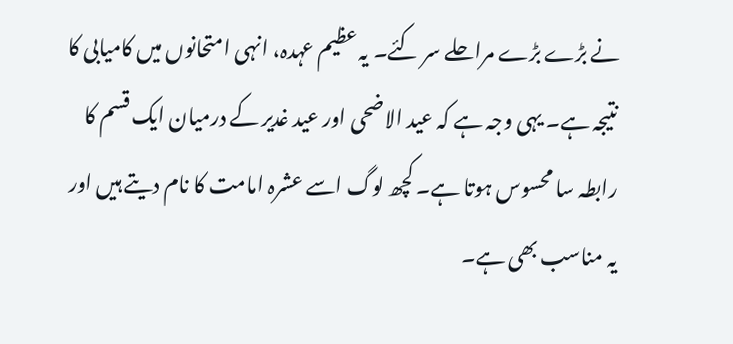نے بڑے بڑے مراحلے سر کئے۔ یہ عظيم عہدہ، انہی امتحانوں میں کامیابی کا نتیجہ ہے۔ یہی وجہ ہے کہ عید الاضحی اور عید غدیر کے درمیان ایک قسم کا رابطہ سا محسوس ہوتا ہے۔ کچھ لوگ اسے عشرہ امامت کا نام دیتے ہيں اور یہ مناسب بھی ہے۔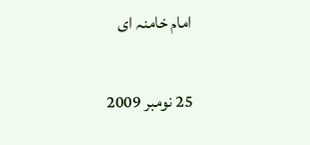امام خامنہ ای

25 نومبر 2009